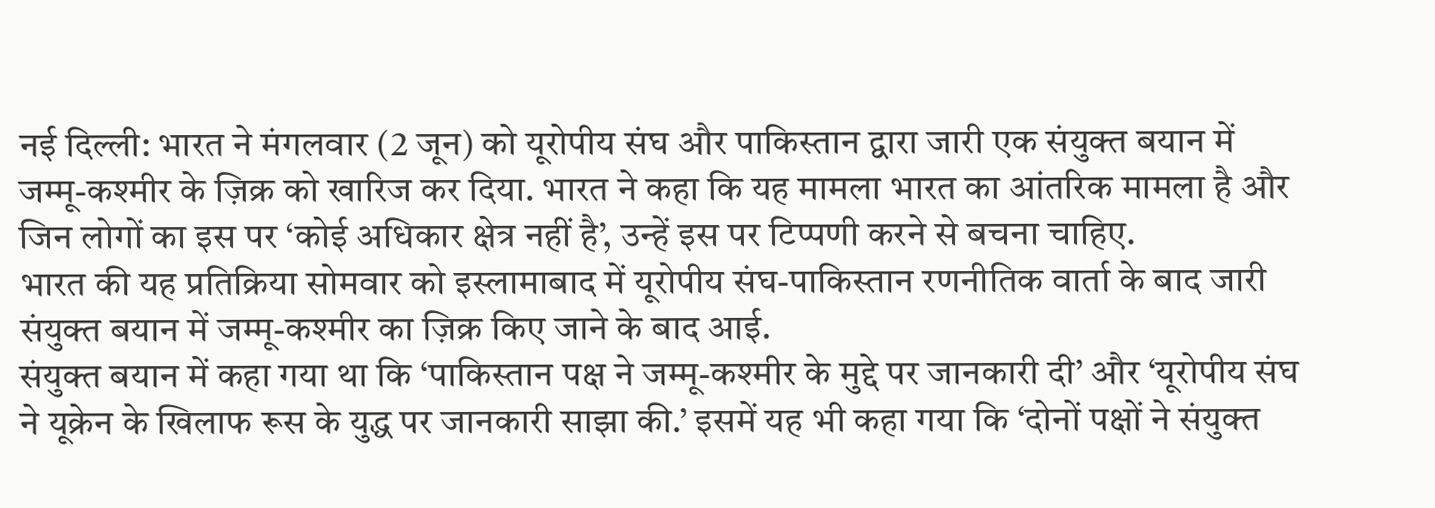नई दिल्ली: भारत ने मंगलवार (2 जून) को यूरोपीय संघ और पाकिस्तान द्वारा जारी एक संयुक्त बयान में जम्मू-कश्मीर के ज़िक्र को खारिज कर दिया. भारत ने कहा कि यह मामला भारत का आंतरिक मामला है और जिन लोगों का इस पर ‘कोई अधिकार क्षेत्र नहीं है’, उन्हें इस पर टिप्पणी करने से बचना चाहिए.
भारत की यह प्रतिक्रिया सोमवार को इस्लामाबाद में यूरोपीय संघ-पाकिस्तान रणनीतिक वार्ता के बाद जारी संयुक्त बयान में जम्मू-कश्मीर का ज़िक्र किए जाने के बाद आई.
संयुक्त बयान में कहा गया था कि ‘पाकिस्तान पक्ष ने जम्मू-कश्मीर के मुद्दे पर जानकारी दी’ और ‘यूरोपीय संघ ने यूक्रेन के खिलाफ रूस के युद्ध पर जानकारी साझा की.’ इसमें यह भी कहा गया कि ‘दोनों पक्षों ने संयुक्त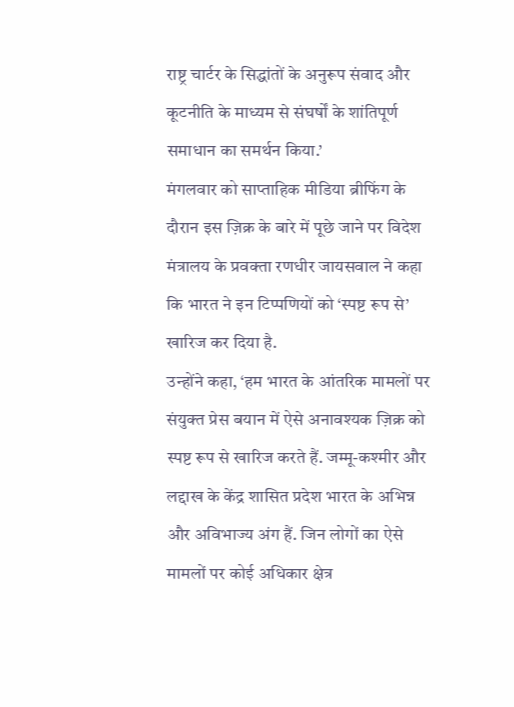राष्ट्र चार्टर के सिद्धांतों के अनुरूप संवाद और कूटनीति के माध्यम से संघर्षों के शांतिपूर्ण समाधान का समर्थन किया.’
मंगलवार को साप्ताहिक मीडिया ब्रीफिंग के दौरान इस ज़िक्र के बारे में पूछे जाने पर विदेश मंत्रालय के प्रवक्ता रणधीर जायसवाल ने कहा कि भारत ने इन टिप्पणियों को ‘स्पष्ट रूप से’ खारिज कर दिया है.
उन्होंने कहा, ‘हम भारत के आंतरिक मामलों पर संयुक्त प्रेस बयान में ऐसे अनावश्यक ज़िक्र को स्पष्ट रूप से खारिज करते हैं. जम्मू-कश्मीर और लद्दाख के केंद्र शासित प्रदेश भारत के अभिन्न और अविभाज्य अंग हैं. जिन लोगों का ऐसे मामलों पर कोई अधिकार क्षेत्र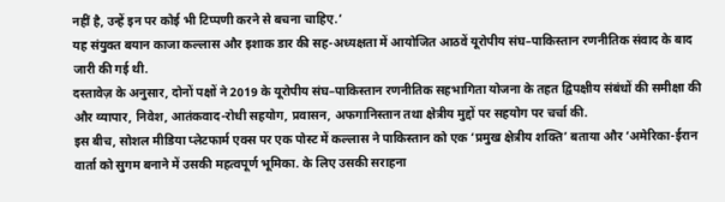नहीं है, उन्हें इन पर कोई भी टिप्पणी करने से बचना चाहिए.’
यह संयुक्त बयान काजा कल्लास और इशाक डार की सह-अध्यक्षता में आयोजित आठवें यूरोपीय संघ–पाकिस्तान रणनीतिक संवाद के बाद जारी की गई थी.
दस्तावेज़ के अनुसार, दोनों पक्षों ने 2019 के यूरोपीय संघ–पाकिस्तान रणनीतिक सहभागिता योजना के तहत द्विपक्षीय संबंधों की समीक्षा की और व्यापार, निवेश, आतंकवाद-रोधी सहयोग, प्रवासन, अफगानिस्तान तथा क्षेत्रीय मुद्दों पर सहयोग पर चर्चा की.
इस बीच, सोशल मीडिया प्लेटफार्म एक्स पर एक पोस्ट में कल्लास ने पाकिस्तान को एक ‘प्रमुख क्षेत्रीय शक्ति’ बताया और ‘अमेरिका-ईरान वार्ता को सुगम बनाने में उसकी महत्वपूर्ण भूमिका. के लिए उसकी सराहना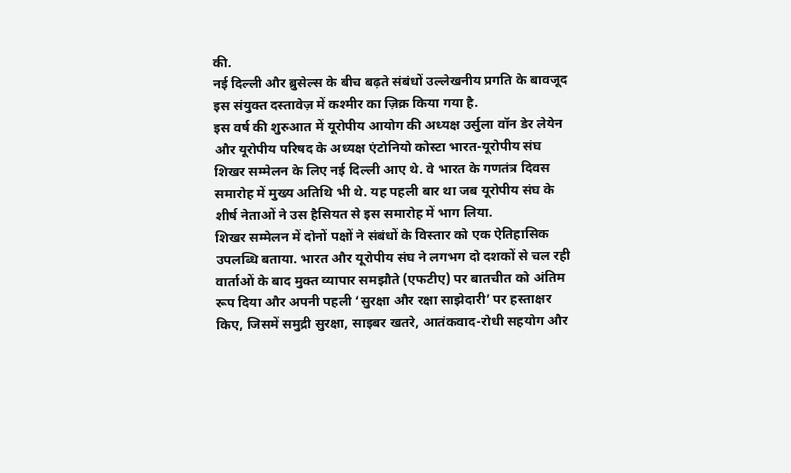की.
नई दिल्ली और ब्रुसेल्स के बीच बढ़ते संबंधों उल्लेखनीय प्रगति के बावजूद इस संयुक्त दस्तावेज़ में कश्मीर का ज़िक्र किया गया है.
इस वर्ष की शुरुआत में यूरोपीय आयोग की अध्यक्ष उर्सुला वॉन डेर लेयेन और यूरोपीय परिषद के अध्यक्ष एंटोनियो कोस्टा भारत-यूरोपीय संघ शिखर सम्मेलन के लिए नई दिल्ली आए थे. वे भारत के गणतंत्र दिवस समारोह में मुख्य अतिथि भी थे. यह पहली बार था जब यूरोपीय संघ के शीर्ष नेताओं ने उस हैसियत से इस समारोह में भाग लिया.
शिखर सम्मेलन में दोनों पक्षों ने संबंधों के विस्तार को एक ऐतिहासिक उपलब्धि बताया. भारत और यूरोपीय संघ ने लगभग दो दशकों से चल रही वार्ताओं के बाद मुक्त व्यापार समझौते (एफटीए) पर बातचीत को अंतिम रूप दिया और अपनी पहली ‘सुरक्षा और रक्षा साझेदारी’ पर हस्ताक्षर किए, जिसमें समुद्री सुरक्षा, साइबर खतरे, आतंकवाद-रोधी सहयोग और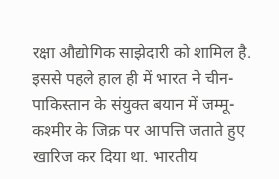रक्षा औद्योगिक साझेदारी को शामिल है.
इससे पहले हाल ही में भारत ने चीन-पाकिस्तान के संयुक्त बयान में जम्मू-कश्मीर के जिक्र पर आपत्ति जताते हुए खारिज कर दिया था. भारतीय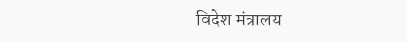विदेश मंत्रालय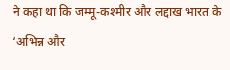ने कहा था कि जम्मू-कश्मीर और लद्दाख भारत के ‘अभिन्न और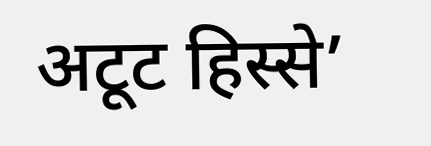अटूट हिस्से’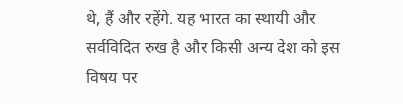थे, हैं और रहेंगे. यह भारत का स्थायी और सर्वविदित रुख है और किसी अन्य देश को इस विषय पर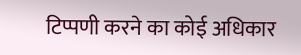टिप्पणी करने का कोई अधिकार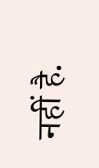नहीं है.